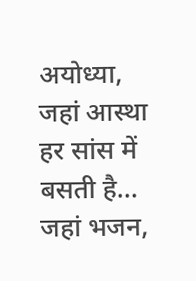अयोध्या, जहां आस्था हर सांस में बसती है… जहां भजन,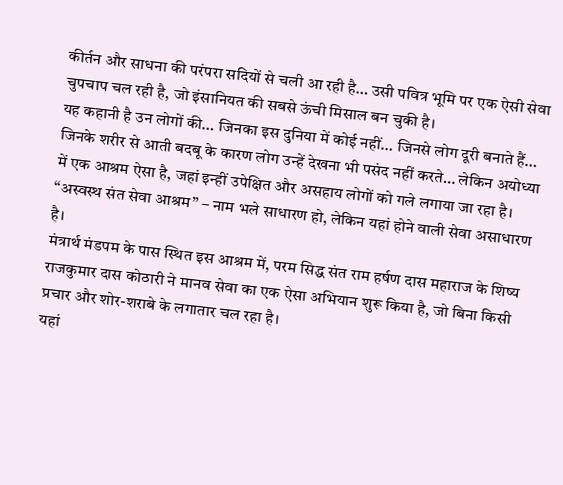कीर्तन और साधना की परंपरा सदियों से चली आ रही है… उसी पवित्र भूमि पर एक ऐसी सेवा चुपचाप चल रही है, जो इंसानियत की सबसे ऊंची मिसाल बन चुकी है।
यह कहानी है उन लोगों की… जिनका इस दुनिया में कोई नहीं… जिनसे लोग दूरी बनाते हैं… जिनके शरीर से आती बदबू के कारण लोग उन्हें देखना भी पसंद नहीं करते… लेकिन अयोध्या में एक आश्रम ऐसा है, जहां इन्हीं उपेक्षित और असहाय लोगों को गले लगाया जा रहा है।
“अस्वस्थ संत सेवा आश्रम” – नाम भले साधारण हो, लेकिन यहां होने वाली सेवा असाधारण है।
मंत्रार्थ मंडपम के पास स्थित इस आश्रम में, परम सिद्ध संत राम हर्षण दास महाराज के शिष्य राजकुमार दास कोठारी ने मानव सेवा का एक ऐसा अभियान शुरू किया है, जो बिना किसी प्रचार और शोर-शराबे के लगातार चल रहा है।
यहां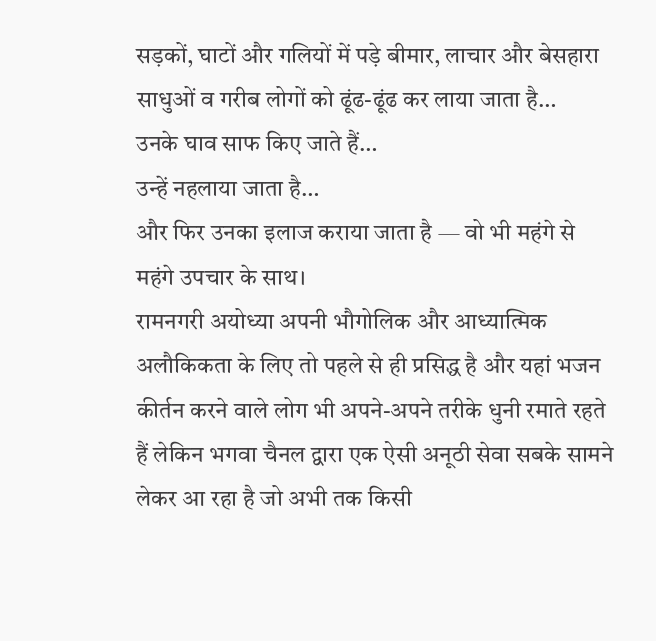सड़कों, घाटों और गलियों में पड़े बीमार, लाचार और बेसहारा साधुओं व गरीब लोगों को ढूंढ-ढूंढ कर लाया जाता है…
उनके घाव साफ किए जाते हैं…
उन्हें नहलाया जाता है…
और फिर उनका इलाज कराया जाता है — वो भी महंगे से महंगे उपचार के साथ।
रामनगरी अयोध्या अपनी भौगोलिक और आध्यात्मिक अलौकिकता के लिए तो पहले से ही प्रसिद्ध है और यहां भजन कीर्तन करने वाले लोग भी अपने-अपने तरीके धुनी रमाते रहते हैं लेकिन भगवा चैनल द्वारा एक ऐसी अनूठी सेवा सबके सामने लेकर आ रहा है जो अभी तक किसी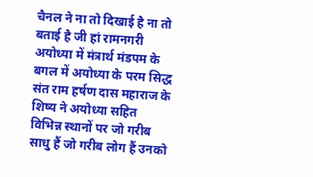चैनल ने ना तो दिखाई है ना तो बताई है जी हां रामनगरी अयोध्या में मंत्रार्थ मंडपम के बगल में अयोध्या के परम सिद्ध संत राम हर्षण दास महाराज के शिष्य ने अयोध्या सहित विभिन्न स्थानों पर जो गरीब साधु हैं जो गरीब लोग हैं उनको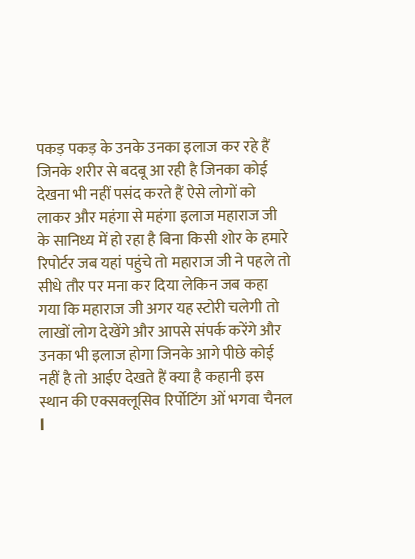पकड़ पकड़ के उनके उनका इलाज कर रहे हैं जिनके शरीर से बदबू आ रही है जिनका कोई देखना भी नहीं पसंद करते हैं ऐसे लोगों को लाकर और महंगा से महंगा इलाज महाराज जी के सानिध्य में हो रहा है बिना किसी शोर के हमारे रिपोर्टर जब यहां पहुंचे तो महाराज जी ने पहले तो सीधे तौर पर मना कर दिया लेकिन जब कहा गया कि महाराज जी अगर यह स्टोरी चलेगी तो लाखों लोग देखेंगे और आपसे संपर्क करेंगे और उनका भी इलाज होगा जिनके आगे पीछे कोई नहीं है तो आईए देखते हैं क्या है कहानी इस स्थान की एक्सक्लूसिव रिर्पोटिंग ओं भगवा चैनल l